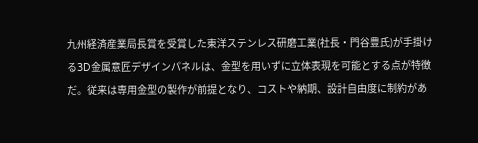九州経済産業局長賞を受賞した東洋ステンレス研磨工業(社長・門谷豊氏)が手掛ける3D金属意匠デザインパネルは、金型を用いずに立体表現を可能とする点が特徴だ。従来は専用金型の製作が前提となり、コストや納期、設計自由度に制約があ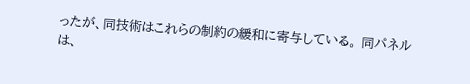ったが、同技術はこれらの制約の緩和に寄与している。 同パネルは、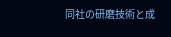同社の研磨技術と成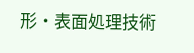形・表面処理技術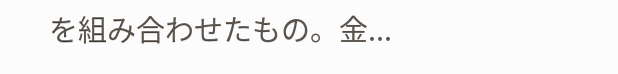を組み合わせたもの。金...